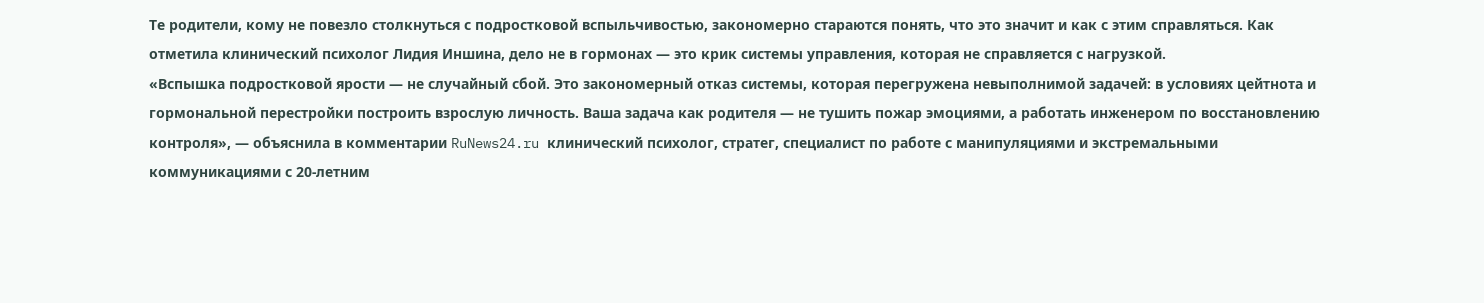Те родители, кому не повезло столкнуться с подростковой вспыльчивостью, закономерно стараются понять, что это значит и как с этим справляться. Как отметила клинический психолог Лидия Иншина, дело не в гормонах — это крик системы управления, которая не справляется с нагрузкой.
«Вспышка подростковой ярости — не случайный сбой. Это закономерный отказ системы, которая перегружена невыполнимой задачей: в условиях цейтнота и гормональной перестройки построить взрослую личность. Ваша задача как родителя — не тушить пожар эмоциями, а работать инженером по восстановлению контроля», — объяснила в комментарии RuNews24.ru клинический психолог, стратег, специалист по работе с манипуляциями и экстремальными коммуникациями с 20-летним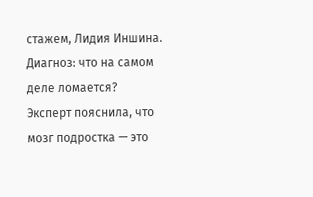стажем, Лидия Иншина.
Диагноз: что на самом деле ломается?
Эксперт пояснила, что мозг подростка — это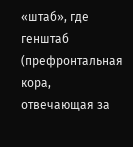«штаб», где генштаб (префронтальная кора, отвечающая за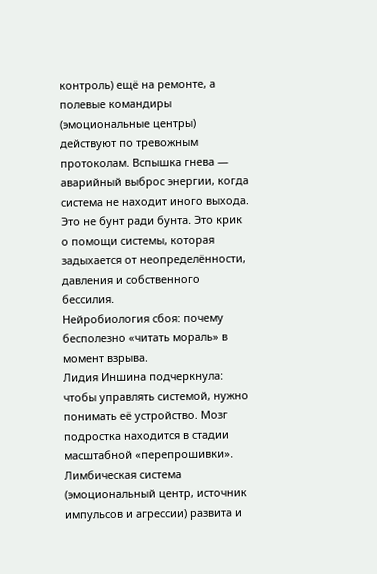контроль) ещё на ремонте, а полевые командиры (эмоциональные центры) действуют по тревожным протоколам. Вспышка гнева — аварийный выброс энергии, когда система не находит иного выхода. Это не бунт ради бунта. Это крик о помощи системы, которая задыхается от неопределённости, давления и собственного бессилия.
Нейробиология сбоя: почему бесполезно «читать мораль» в момент взрыва.
Лидия Иншина подчеркнула: чтобы управлять системой, нужно понимать её устройство. Мозг подростка находится в стадии масштабной «перепрошивки». Лимбическая система (эмоциональный центр, источник импульсов и агрессии) развита и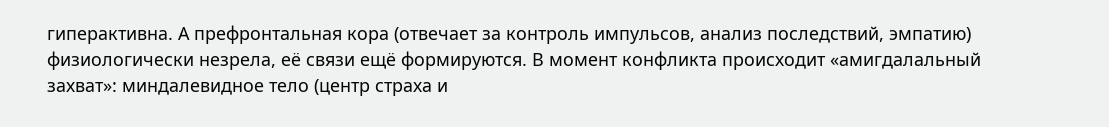гиперактивна. А префронтальная кора (отвечает за контроль импульсов, анализ последствий, эмпатию) физиологически незрела, её связи ещё формируются. В момент конфликта происходит «амигдалальный захват»: миндалевидное тело (центр страха и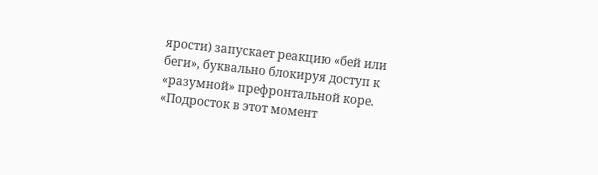ярости) запускает реакцию «бей или беги», буквально блокируя доступ к «разумной» префронтальной коре.
«Подросток в этот момент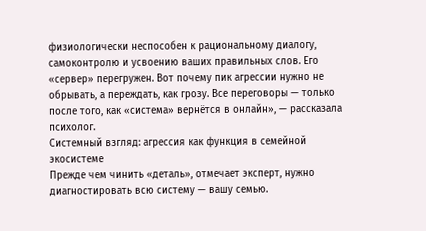физиологически неспособен к рациональному диалогу, самоконтролю и усвоению ваших правильных слов. Его «сервер» перегружен. Вот почему пик агрессии нужно не обрывать, а переждать, как грозу. Все переговоры — только после того, как «система» вернётся в онлайн», — рассказала психолог.
Системный взгляд: агрессия как функция в семейной экосистеме
Прежде чем чинить «деталь», отмечает эксперт, нужно диагностировать всю систему — вашу семью.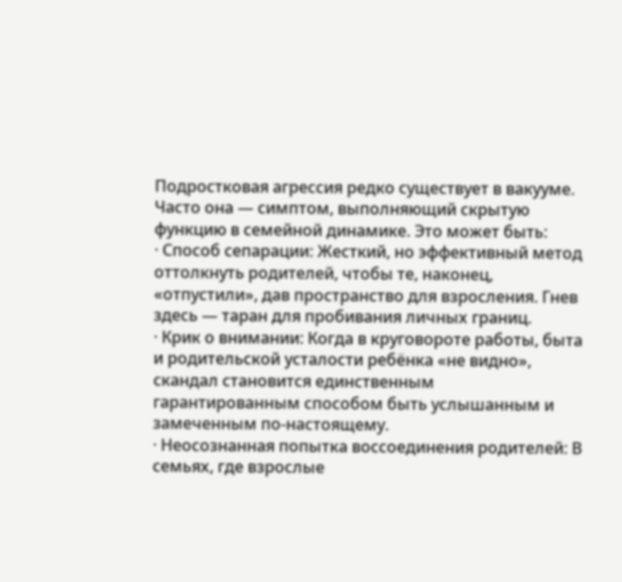Подростковая агрессия редко существует в вакууме. Часто она — симптом, выполняющий скрытую функцию в семейной динамике. Это может быть:
· Способ сепарации: Жесткий, но эффективный метод оттолкнуть родителей, чтобы те, наконец, «отпустили», дав пространство для взросления. Гнев здесь — таран для пробивания личных границ.
· Крик о внимании: Когда в круговороте работы, быта и родительской усталости ребёнка «не видно», скандал становится единственным гарантированным способом быть услышанным и замеченным по-настоящему.
· Неосознанная попытка воссоединения родителей: В семьях, где взрослые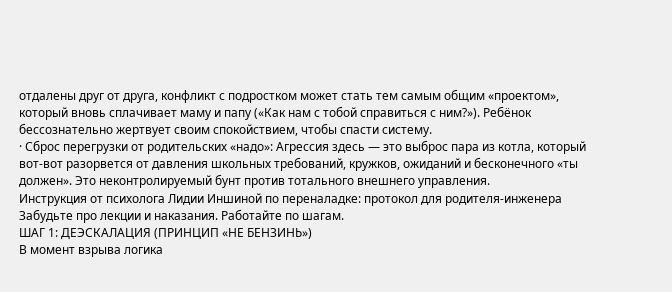отдалены друг от друга, конфликт с подростком может стать тем самым общим «проектом», который вновь сплачивает маму и папу («Как нам с тобой справиться с ним?»). Ребёнок бессознательно жертвует своим спокойствием, чтобы спасти систему.
· Сброс перегрузки от родительских «надо»: Агрессия здесь — это выброс пара из котла, который вот-вот разорвется от давления школьных требований, кружков, ожиданий и бесконечного «ты должен». Это неконтролируемый бунт против тотального внешнего управления.
Инструкция от психолога Лидии Иншиной по переналадке: протокол для родителя-инженера
Забудьте про лекции и наказания. Работайте по шагам.
ШАГ 1: ДЕЭСКАЛАЦИЯ (ПРИНЦИП «НЕ БЕНЗИНЬ»)
В момент взрыва логика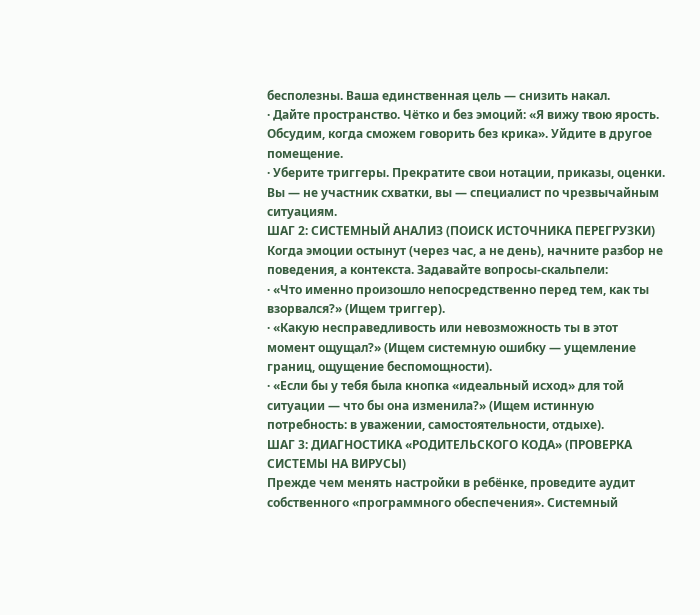бесполезны. Ваша единственная цель — снизить накал.
· Дайте пространство. Чётко и без эмоций: «Я вижу твою ярость. Обсудим, когда сможем говорить без крика». Уйдите в другое помещение.
· Уберите триггеры. Прекратите свои нотации, приказы, оценки. Вы — не участник схватки, вы — специалист по чрезвычайным ситуациям.
ШАГ 2: СИСТЕМНЫЙ АНАЛИЗ (ПОИСК ИСТОЧНИКА ПЕРЕГРУЗКИ)
Когда эмоции остынут (через час, а не день), начните разбор не поведения, а контекста. Задавайте вопросы-скальпели:
· «Что именно произошло непосредственно перед тем, как ты взорвался?» (Ищем триггер).
· «Какую несправедливость или невозможность ты в этот момент ощущал?» (Ищем системную ошибку — ущемление границ, ощущение беспомощности).
· «Если бы у тебя была кнопка «идеальный исход» для той ситуации — что бы она изменила?» (Ищем истинную потребность: в уважении, самостоятельности, отдыхе).
ШАГ 3: ДИАГНОСТИКА «РОДИТЕЛЬСКОГО КОДА» (ПРОВЕРКА СИСТЕМЫ НА ВИРУСЫ)
Прежде чем менять настройки в ребёнке, проведите аудит собственного «программного обеспечения». Системный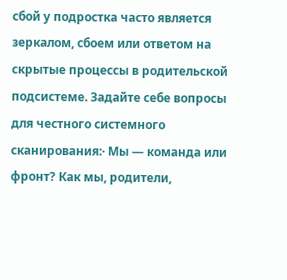сбой у подростка часто является зеркалом, сбоем или ответом на скрытые процессы в родительской подсистеме. Задайте себе вопросы для честного системного сканирования:· Мы — команда или фронт? Как мы, родители,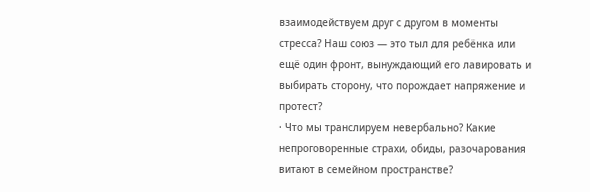взаимодействуем друг с другом в моменты стресса? Наш союз — это тыл для ребёнка или ещё один фронт, вынуждающий его лавировать и выбирать сторону, что порождает напряжение и протест?
· Что мы транслируем невербально? Какие непроговоренные страхи, обиды, разочарования витают в семейном пространстве?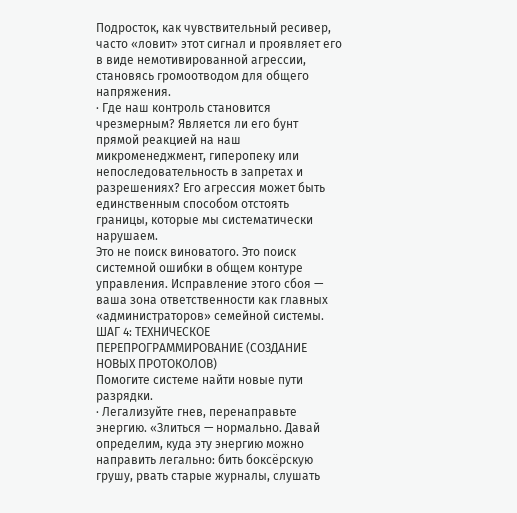Подросток, как чувствительный ресивер, часто «ловит» этот сигнал и проявляет его в виде немотивированной агрессии, становясь громоотводом для общего напряжения.
· Где наш контроль становится чрезмерным? Является ли его бунт прямой реакцией на наш микроменеджмент, гиперопеку или непоследовательность в запретах и разрешениях? Его агрессия может быть единственным способом отстоять границы, которые мы систематически нарушаем.
Это не поиск виноватого. Это поиск системной ошибки в общем контуре управления. Исправление этого сбоя — ваша зона ответственности как главных «администраторов» семейной системы.
ШАГ 4: ТЕХНИЧЕСКОЕ ПЕРЕПРОГРАММИРОВАНИЕ (СОЗДАНИЕ НОВЫХ ПРОТОКОЛОВ)
Помогите системе найти новые пути разрядки.
· Легализуйте гнев, перенаправьте энергию. «Злиться — нормально. Давай определим, куда эту энергию можно направить легально: бить боксёрскую грушу, рвать старые журналы, слушать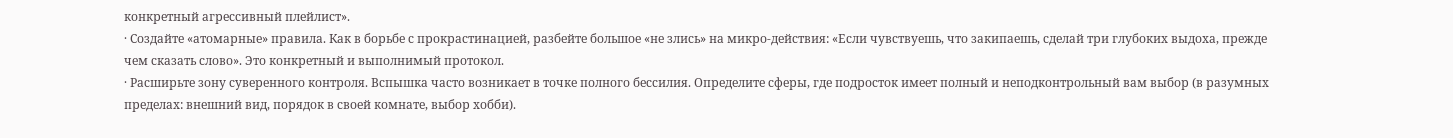конкретный агрессивный плейлист».
· Создайте «атомарные» правила. Как в борьбе с прокрастинацией, разбейте большое «не злись» на микро-действия: «Если чувствуешь, что закипаешь, сделай три глубоких выдоха, прежде чем сказать слово». Это конкретный и выполнимый протокол.
· Расширьте зону суверенного контроля. Вспышка часто возникает в точке полного бессилия. Определите сферы, где подросток имеет полный и неподконтрольный вам выбор (в разумных пределах: внешний вид, порядок в своей комнате, выбор хобби).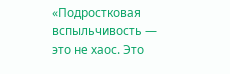«Подростковая вспыльчивость — это не хаос. Это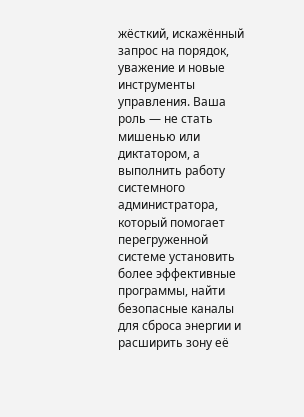жёсткий, искажённый запрос на порядок, уважение и новые инструменты управления. Ваша роль — не стать мишенью или диктатором, а выполнить работу системного администратора, который помогает перегруженной системе установить более эффективные программы, найти безопасные каналы для сброса энергии и расширить зону её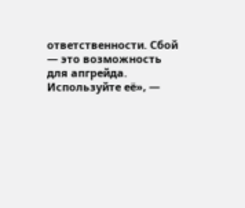ответственности. Сбой — это возможность для апгрейда. Используйте её», —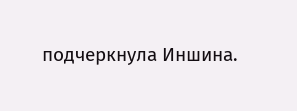подчеркнула Иншина.